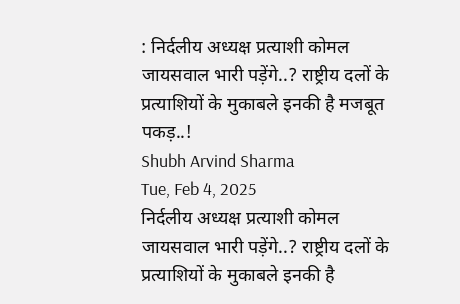: निर्दलीय अध्यक्ष प्रत्याशी कोमल जायसवाल भारी पड़ेंगे..? राष्ट्रीय दलों के प्रत्याशियों के मुकाबले इनकी है मजबूत पकड़..!
Shubh Arvind Sharma
Tue, Feb 4, 2025
निर्दलीय अध्यक्ष प्रत्याशी कोमल जायसवाल भारी पड़ेंगे..? राष्ट्रीय दलों के प्रत्याशियों के मुकाबले इनकी है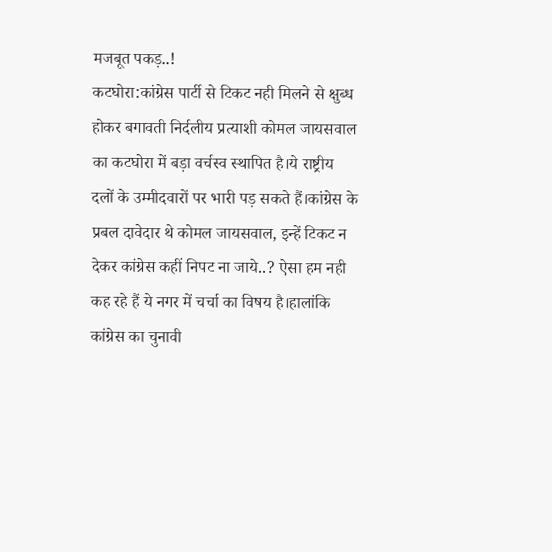मजबूत पकड़..!
कटघोरा:कांग्रेस पार्टी से टिकट नही मिलने से क्षुब्ध होकर बगावती निर्दलीय प्रत्याशी कोमल जायसवाल का कटघोरा में बड़ा वर्चस्व स्थापित है।ये राष्ट्रीय दलों के उम्मीदवारों पर भारी पड़ सकते हैं।कांग्रेस के प्रबल दावेदार थे कोमल जायसवाल, इन्हें टिकट न देकर कांग्रेस कहीं निपट ना जाये..? ऐसा हम नही कह रहे हैं ये नगर में चर्चा का विषय है।हालांकि कांग्रेस का चुनावी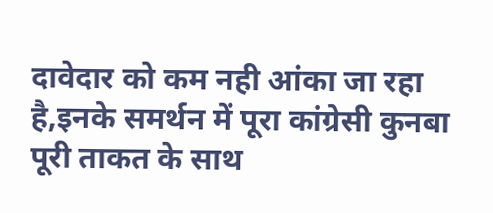दावेदार को कम नही आंका जा रहा है,इनके समर्थन में पूरा कांग्रेसी कुनबा पूरी ताकत के साथ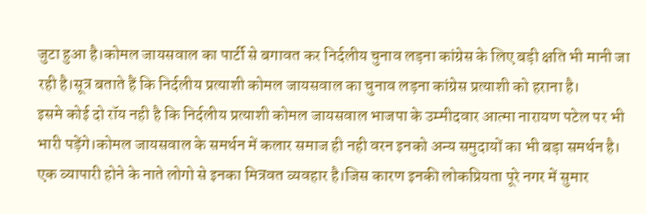जुटा हुआ है।कोमल जायसवाल का पार्टी से बगावत कर निर्दलीय चुनाव लड़ना कांग्रेस के लिए बड़ी क्षति भी मानी जा रही है।सूत्र बताते हैं कि निर्दलीय प्रत्याशी कोमल जायसवाल का चुनाव लड़ना कांग्रेस प्रत्याशी को हराना है।
इसमे कोई दो रॉय नही है कि निर्दलीय प्रत्याशी कोमल जायसवाल भाजपा के उम्मीदवार आत्मा नारायण पटेल पर भी भारी पड़ेंगे।कोमल जायसवाल के समर्थन में कलार समाज ही नही वरन इनको अन्य समुदायों का भी बड़ा समर्थन है। एक व्यापारी होने के नाते लोगो से इनका मित्रवत व्यवहार है।जिस कारण इनकी लोकप्रियता पूरे नगर में सुमार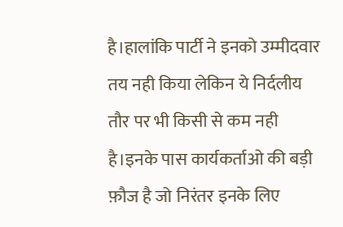है।हालांकि पार्टी ने इनको उम्मीदवार तय नही किया लेकिन ये निर्दलीय तौर पर भी किसी से कम नही है।इनके पास कार्यकर्ताओ की बड़ी फ़ौज है जो निरंतर इनके लिए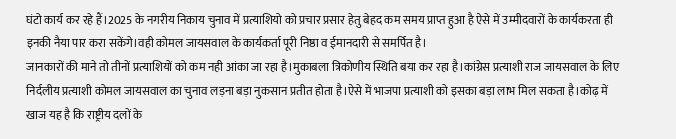घंटो कार्य कर रहे हैं।2025 के नगरीय निकाय चुनाव में प्रत्याशियो को प्रचार प्रसार हेतु बेहद कम समय प्राप्त हुआ है ऐसे में उम्मीदवारों के कार्यकरता ही इनकी नैया पार करा सकेंगे।वही कोमल जायसवाल के कार्यकर्ता पूरी निष्ठा व ईमानदारी से समर्पित है।
जानकारों की माने तो तीनों प्रत्याशियों को कम नही आंका जा रहा है।मुकाबला त्रिकोणीय स्थिति बया कर रहा है।कांग्रेस प्रत्याशी राज जायसवाल के लिए निर्दलीय प्रत्याशी कोमल जायसवाल का चुनाव लड़ना बड़ा नुकसान प्रतीत होता है।ऐसे में भाजपा प्रत्याशी को इसका बड़ा लाभ मिल सकता है।कोढ़ में खाज यह है कि राष्ट्रीय दलों के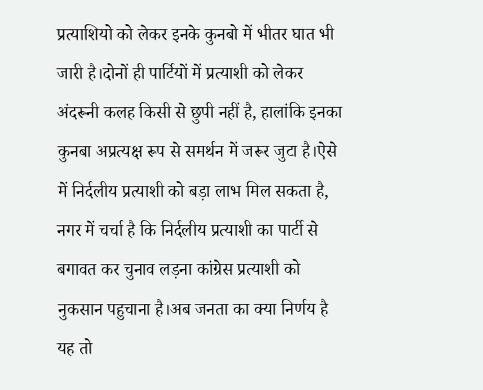प्रत्याशियो को लेकर इनके कुनबो में भीतर घात भी जारी है।दोनों ही पार्टियों में प्रत्याशी को लेकर अंदरूनी कलह किसी से छुपी नहीं है, हालांकि इनका कुनबा अप्रत्यक्ष रूप से समर्थन में जरूर जुटा है।ऐसे में निर्दलीय प्रत्याशी को बड़ा लाभ मिल सकता है, नगर में चर्चा है कि निर्दलीय प्रत्याशी का पार्टी से बगावत कर चुनाव लड़ना कांग्रेस प्रत्याशी को नुकसान पहुचाना है।अब जनता का क्या निर्णय है यह तो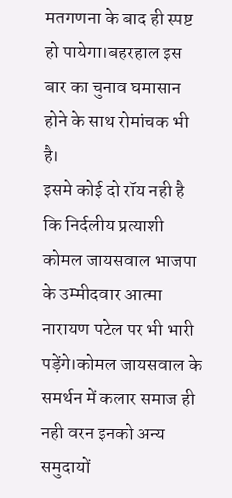मतगणना के बाद ही स्पष्ट हो पायेगा।बहरहाल इस बार का चुनाव घमासान होने के साथ रोमांचक भी है।
इसमे कोई दो रॉय नही है कि निर्दलीय प्रत्याशी कोमल जायसवाल भाजपा के उम्मीदवार आत्मा नारायण पटेल पर भी भारी पड़ेंगे।कोमल जायसवाल के समर्थन में कलार समाज ही नही वरन इनको अन्य समुदायों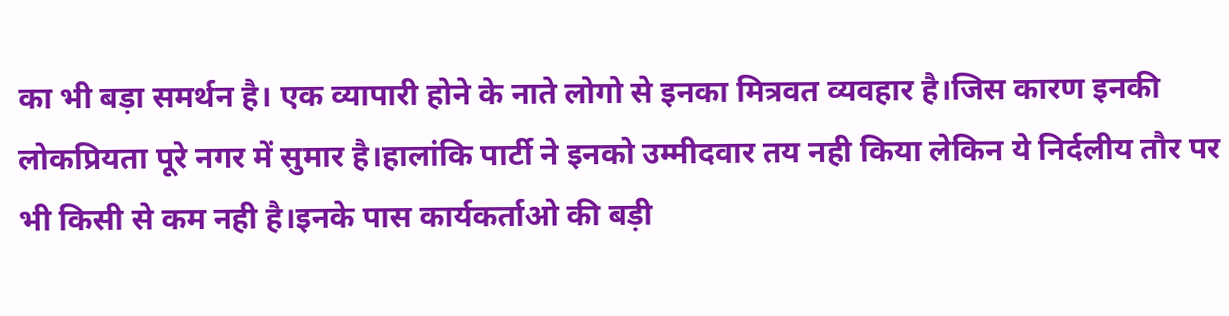का भी बड़ा समर्थन है। एक व्यापारी होने के नाते लोगो से इनका मित्रवत व्यवहार है।जिस कारण इनकी लोकप्रियता पूरे नगर में सुमार है।हालांकि पार्टी ने इनको उम्मीदवार तय नही किया लेकिन ये निर्दलीय तौर पर भी किसी से कम नही है।इनके पास कार्यकर्ताओ की बड़ी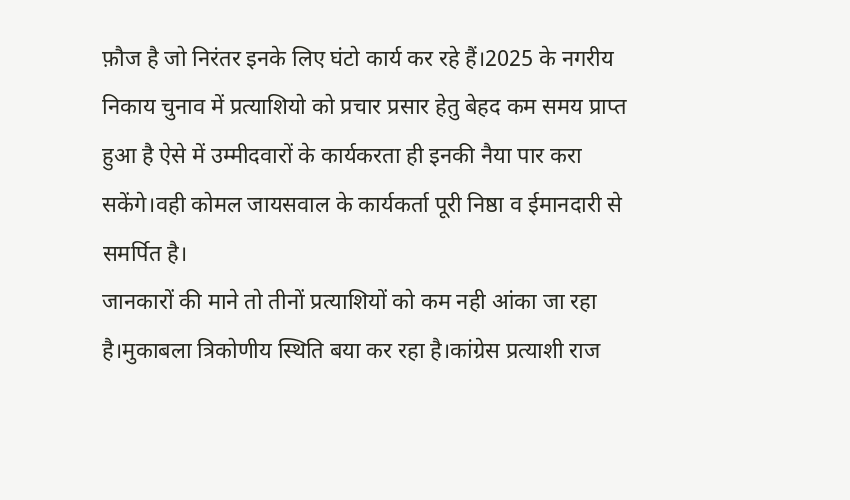फ़ौज है जो निरंतर इनके लिए घंटो कार्य कर रहे हैं।2025 के नगरीय निकाय चुनाव में प्रत्याशियो को प्रचार प्रसार हेतु बेहद कम समय प्राप्त हुआ है ऐसे में उम्मीदवारों के कार्यकरता ही इनकी नैया पार करा सकेंगे।वही कोमल जायसवाल के कार्यकर्ता पूरी निष्ठा व ईमानदारी से समर्पित है।
जानकारों की माने तो तीनों प्रत्याशियों को कम नही आंका जा रहा है।मुकाबला त्रिकोणीय स्थिति बया कर रहा है।कांग्रेस प्रत्याशी राज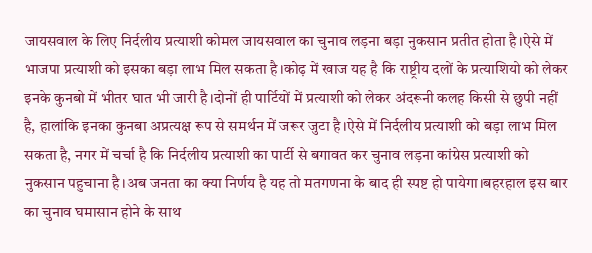जायसवाल के लिए निर्दलीय प्रत्याशी कोमल जायसवाल का चुनाव लड़ना बड़ा नुकसान प्रतीत होता है।ऐसे में भाजपा प्रत्याशी को इसका बड़ा लाभ मिल सकता है।कोढ़ में खाज यह है कि राष्ट्रीय दलों के प्रत्याशियो को लेकर इनके कुनबो में भीतर घात भी जारी है।दोनों ही पार्टियों में प्रत्याशी को लेकर अंदरूनी कलह किसी से छुपी नहीं है, हालांकि इनका कुनबा अप्रत्यक्ष रूप से समर्थन में जरूर जुटा है।ऐसे में निर्दलीय प्रत्याशी को बड़ा लाभ मिल सकता है, नगर में चर्चा है कि निर्दलीय प्रत्याशी का पार्टी से बगावत कर चुनाव लड़ना कांग्रेस प्रत्याशी को नुकसान पहुचाना है।अब जनता का क्या निर्णय है यह तो मतगणना के बाद ही स्पष्ट हो पायेगा।बहरहाल इस बार का चुनाव घमासान होने के साथ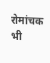रोमांचक भी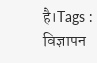है।Tags :
विज्ञापन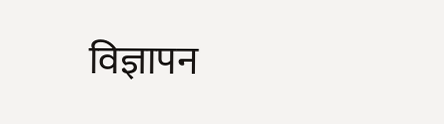विज्ञापन